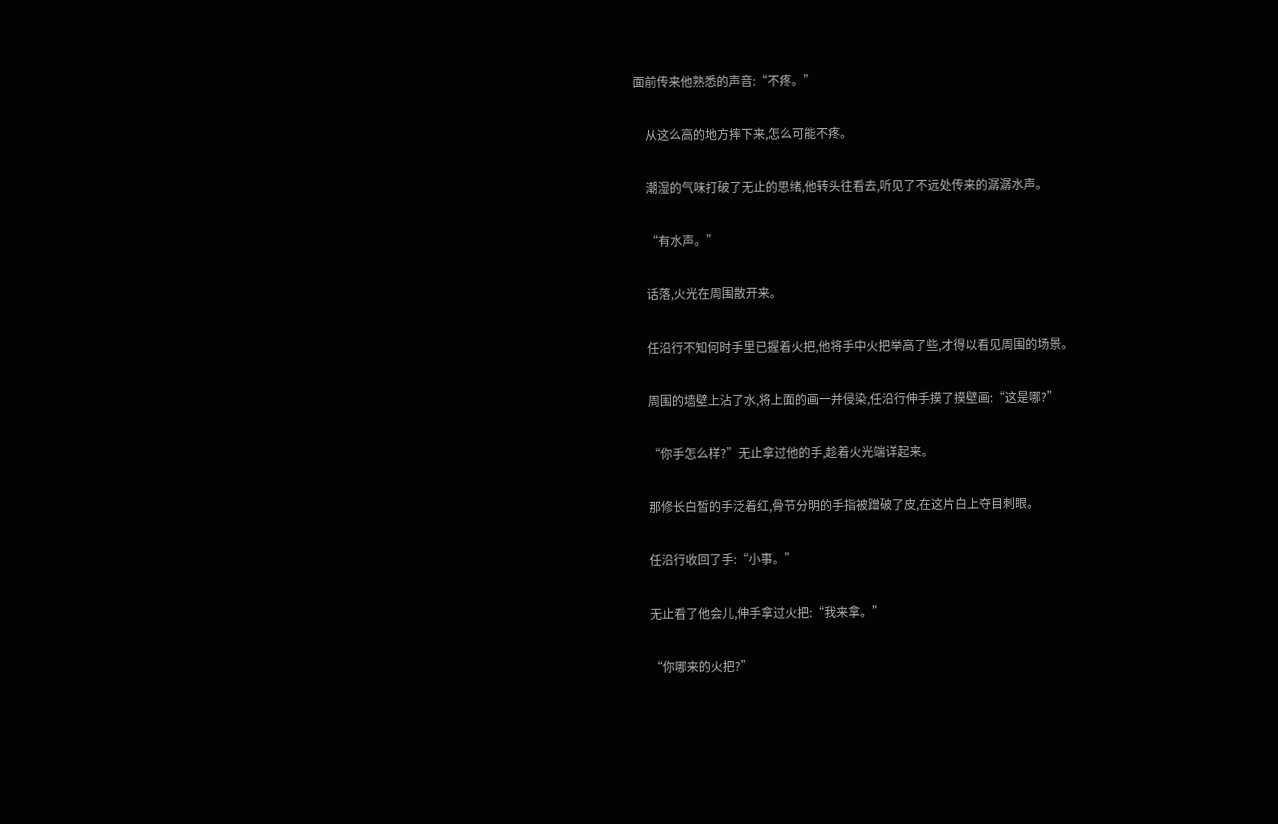面前传来他熟悉的声音:“不疼。”

    从这么高的地方摔下来,怎么可能不疼。

    潮湿的气味打破了无止的思绪,他转头往看去,听见了不远处传来的潺潺水声。

    “有水声。”

    话落,火光在周围散开来。

    任沿行不知何时手里已握着火把,他将手中火把举高了些,才得以看见周围的场景。

    周围的墙壁上沾了水,将上面的画一并侵染,任沿行伸手摸了摸壁画:“这是哪?”

    “你手怎么样?”无止拿过他的手,趁着火光端详起来。

    那修长白皙的手泛着红,骨节分明的手指被蹭破了皮,在这片白上夺目刺眼。

    任沿行收回了手:“小事。”

    无止看了他会儿,伸手拿过火把:“我来拿。”

    “你哪来的火把?”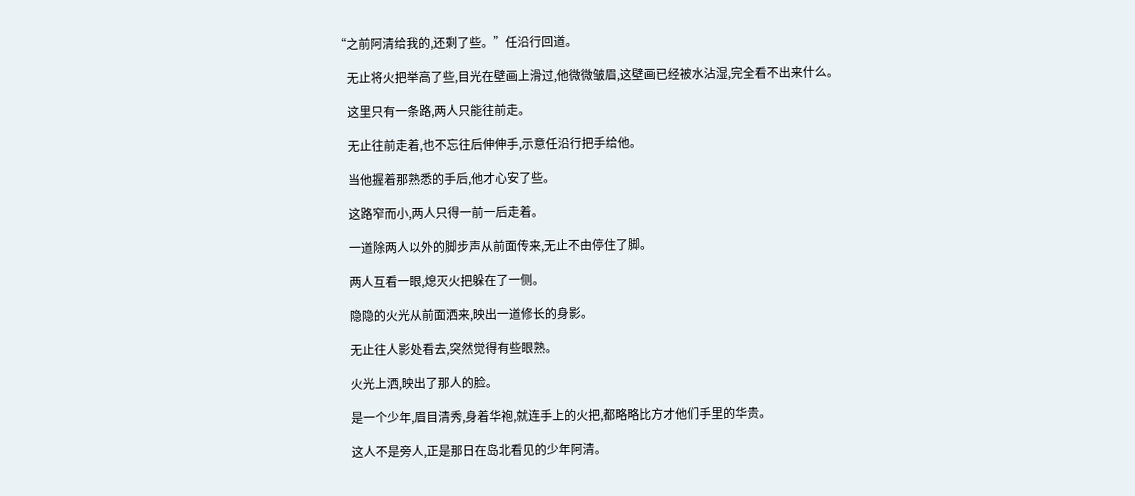“之前阿清给我的,还剩了些。”任沿行回道。

    无止将火把举高了些,目光在壁画上滑过,他微微皱眉,这壁画已经被水沾湿,完全看不出来什么。

    这里只有一条路,两人只能往前走。

    无止往前走着,也不忘往后伸伸手,示意任沿行把手给他。

    当他握着那熟悉的手后,他才心安了些。

    这路窄而小,两人只得一前一后走着。

    一道除两人以外的脚步声从前面传来,无止不由停住了脚。

    两人互看一眼,熄灭火把躲在了一侧。

    隐隐的火光从前面洒来,映出一道修长的身影。

    无止往人影处看去,突然觉得有些眼熟。

    火光上洒,映出了那人的脸。

    是一个少年,眉目清秀,身着华袍,就连手上的火把,都略略比方才他们手里的华贵。

    这人不是旁人,正是那日在岛北看见的少年阿清。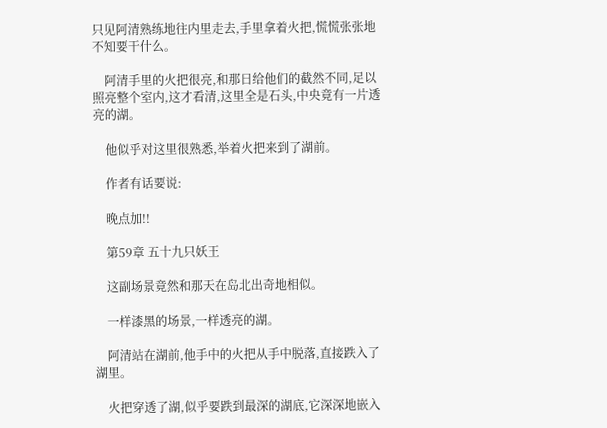只见阿清熟练地往内里走去,手里拿着火把,慌慌张张地不知要干什么。

    阿清手里的火把很亮,和那日给他们的截然不同,足以照亮整个室内,这才看清,这里全是石头,中央竟有一片透亮的湖。

    他似乎对这里很熟悉,举着火把来到了湖前。

    作者有话要说:

    晚点加!!

    第59章 五十九只妖王

    这副场景竟然和那天在岛北出奇地相似。

    一样漆黑的场景,一样透亮的湖。

    阿清站在湖前,他手中的火把从手中脱落,直接跌入了湖里。

    火把穿透了湖,似乎要跌到最深的湖底,它深深地嵌入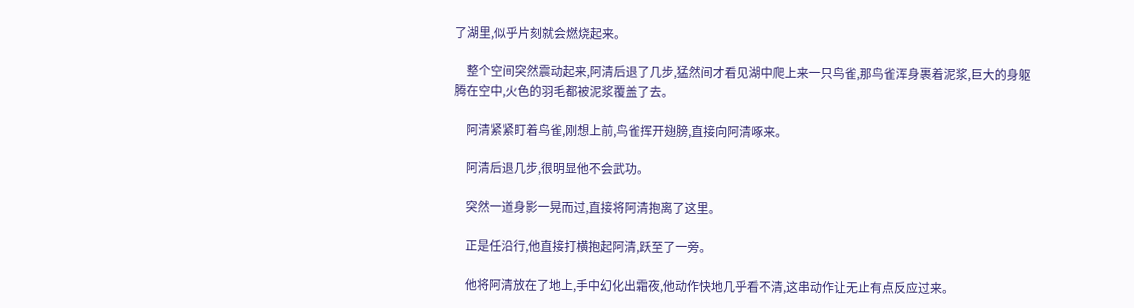了湖里,似乎片刻就会燃烧起来。

    整个空间突然震动起来,阿清后退了几步,猛然间才看见湖中爬上来一只鸟雀,那鸟雀浑身裹着泥浆,巨大的身躯腾在空中,火色的羽毛都被泥浆覆盖了去。

    阿清紧紧盯着鸟雀,刚想上前,鸟雀挥开翅膀,直接向阿清啄来。

    阿清后退几步,很明显他不会武功。

    突然一道身影一晃而过,直接将阿清抱离了这里。

    正是任沿行,他直接打横抱起阿清,跃至了一旁。

    他将阿清放在了地上,手中幻化出霜夜,他动作快地几乎看不清,这串动作让无止有点反应过来。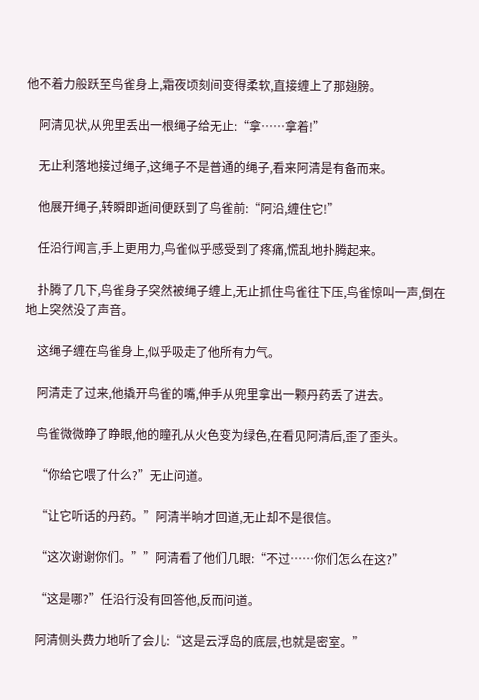他不着力般跃至鸟雀身上,霜夜顷刻间变得柔软,直接缠上了那翅膀。

    阿清见状,从兜里丢出一根绳子给无止:“拿……拿着!”

    无止利落地接过绳子,这绳子不是普通的绳子,看来阿清是有备而来。

    他展开绳子,转瞬即逝间便跃到了鸟雀前:“阿沿,缠住它!”

    任沿行闻言,手上更用力,鸟雀似乎感受到了疼痛,慌乱地扑腾起来。

    扑腾了几下,鸟雀身子突然被绳子缠上,无止抓住鸟雀往下压,鸟雀惊叫一声,倒在地上突然没了声音。

    这绳子缠在鸟雀身上,似乎吸走了他所有力气。

    阿清走了过来,他撬开鸟雀的嘴,伸手从兜里拿出一颗丹药丢了进去。

    鸟雀微微睁了睁眼,他的瞳孔从火色变为绿色,在看见阿清后,歪了歪头。

    “你给它喂了什么?”无止问道。

    “让它听话的丹药。”阿清半晌才回道,无止却不是很信。

    “这次谢谢你们。””阿清看了他们几眼:“不过……你们怎么在这?”

    “这是哪?”任沿行没有回答他,反而问道。

    阿清侧头费力地听了会儿:“这是云浮岛的底层,也就是密室。”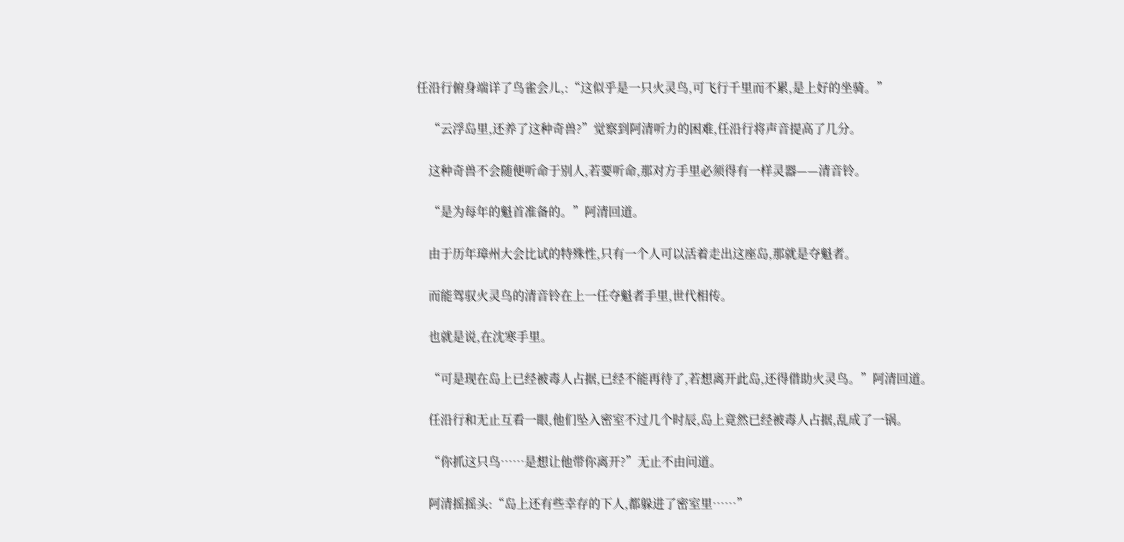任沿行俯身端详了鸟雀会儿,:“这似乎是一只火灵鸟,可飞行千里而不累,是上好的坐骑。”

    “云浮岛里,还养了这种奇兽?”觉察到阿清听力的困难,任沿行将声音提高了几分。

    这种奇兽不会随便听命于别人,若要听命,那对方手里必须得有一样灵器——清音铃。

    “是为每年的魁首准备的。”阿清回道。

    由于历年璋州大会比试的特殊性,只有一个人可以活着走出这座岛,那就是夺魁者。

    而能驾驭火灵鸟的清音铃在上一任夺魁者手里,世代相传。

    也就是说,在沈寒手里。

    “可是现在岛上已经被毒人占据,已经不能再待了,若想离开此岛,还得借助火灵鸟。”阿清回道。

    任沿行和无止互看一眼,他们坠入密室不过几个时辰,岛上竟然已经被毒人占据,乱成了一锅。

    “你抓这只鸟……是想让他带你离开?”无止不由问道。

    阿清摇摇头:“岛上还有些幸存的下人,都躲进了密室里……”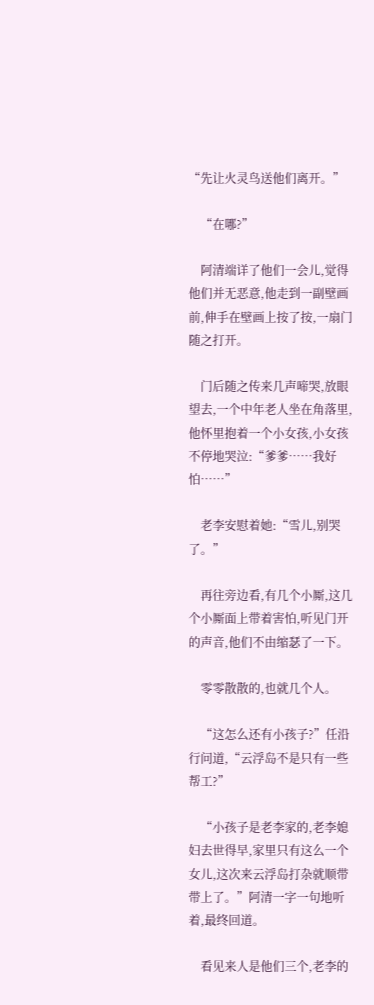“先让火灵鸟送他们离开。”

    “在哪?”

    阿清端详了他们一会儿,觉得他们并无恶意,他走到一副壁画前,伸手在壁画上按了按,一扇门随之打开。

    门后随之传来几声啼哭,放眼望去,一个中年老人坐在角落里,他怀里抱着一个小女孩,小女孩不停地哭泣:“爹爹……我好怕……”

    老李安慰着她:“雪儿,别哭了。”

    再往旁边看,有几个小厮,这几个小厮面上带着害怕,听见门开的声音,他们不由缩瑟了一下。

    零零散散的,也就几个人。

    “这怎么还有小孩子?”任沿行问道,“云浮岛不是只有一些帮工?”

    “小孩子是老李家的,老李媳妇去世得早,家里只有这么一个女儿,这次来云浮岛打杂就顺带带上了。”阿清一字一句地听着,最终回道。

    看见来人是他们三个,老李的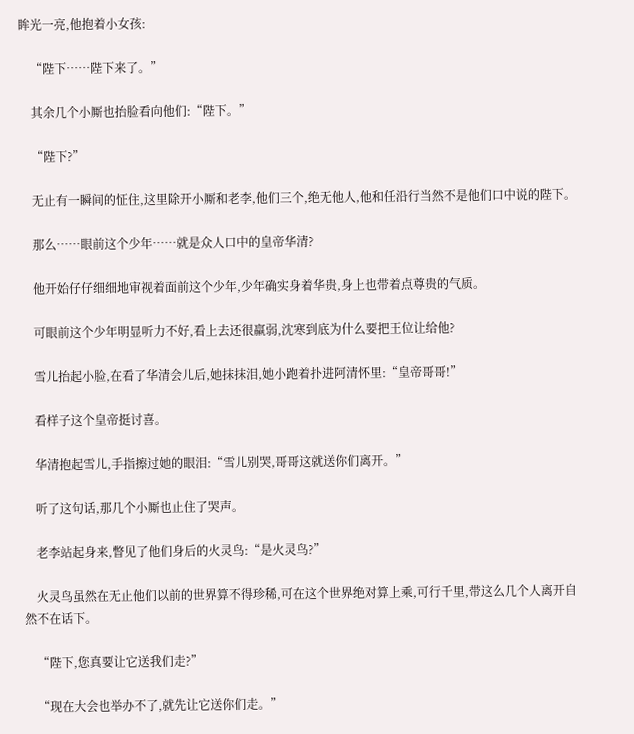眸光一亮,他抱着小女孩:

    “陛下……陛下来了。”

    其余几个小厮也抬脸看向他们:“陛下。”

    “陛下?”

    无止有一瞬间的怔住,这里除开小厮和老李,他们三个,绝无他人,他和任沿行当然不是他们口中说的陛下。

    那么……眼前这个少年……就是众人口中的皇帝华清?

    他开始仔仔细细地审视着面前这个少年,少年确实身着华贵,身上也带着点尊贵的气质。

    可眼前这个少年明显听力不好,看上去还很羸弱,沈寒到底为什么要把王位让给他?

    雪儿抬起小脸,在看了华清会儿后,她抹抹泪,她小跑着扑进阿清怀里:“皇帝哥哥!”

    看样子这个皇帝挺讨喜。

    华清抱起雪儿,手指擦过她的眼泪:“雪儿别哭,哥哥这就送你们离开。”

    听了这句话,那几个小厮也止住了哭声。

    老李站起身来,瞥见了他们身后的火灵鸟:“是火灵鸟?”

    火灵鸟虽然在无止他们以前的世界算不得珍稀,可在这个世界绝对算上乘,可行千里,带这么几个人离开自然不在话下。

    “陛下,您真要让它送我们走?”

    “现在大会也举办不了,就先让它送你们走。”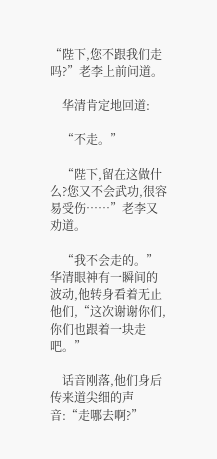“陛下,您不跟我们走吗?”老李上前问道。

    华清肯定地回道:

    “不走。”

    “陛下,留在这做什么?您又不会武功,很容易受伤……”老李又劝道。

    “我不会走的。”华清眼神有一瞬间的波动,他转身看着无止他们,“这次谢谢你们,你们也跟着一块走吧。”

    话音刚落,他们身后传来道尖细的声音:“走哪去啊?”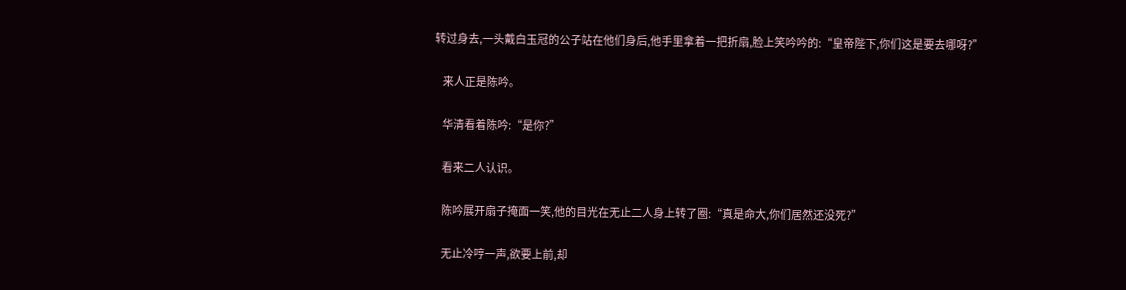转过身去,一头戴白玉冠的公子站在他们身后,他手里拿着一把折扇,脸上笑吟吟的:“皇帝陛下,你们这是要去哪呀?”

    来人正是陈吟。

    华清看着陈吟:“是你?”

    看来二人认识。

    陈吟展开扇子掩面一笑,他的目光在无止二人身上转了圈:“真是命大,你们居然还没死?”

    无止冷哼一声,欲要上前,却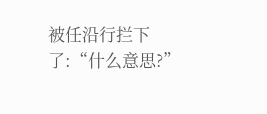被任沿行拦下了:“什么意思?”